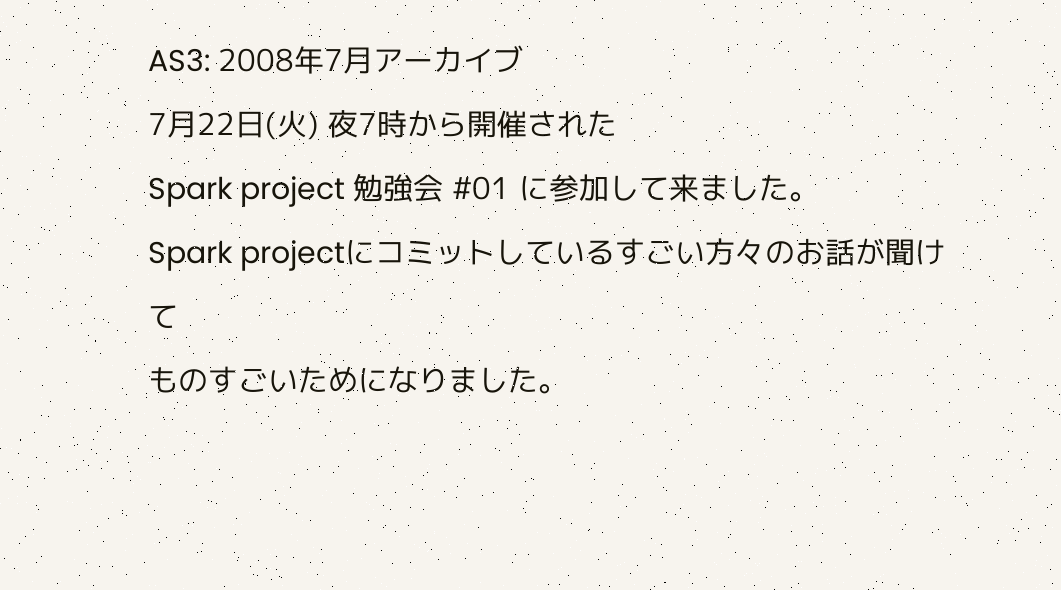AS3: 2008年7月アーカイブ
7月22日(火) 夜7時から開催された
Spark project 勉強会 #01 に参加して来ました。
Spark projectにコミットしているすごい方々のお話が聞けて
ものすごいためになりました。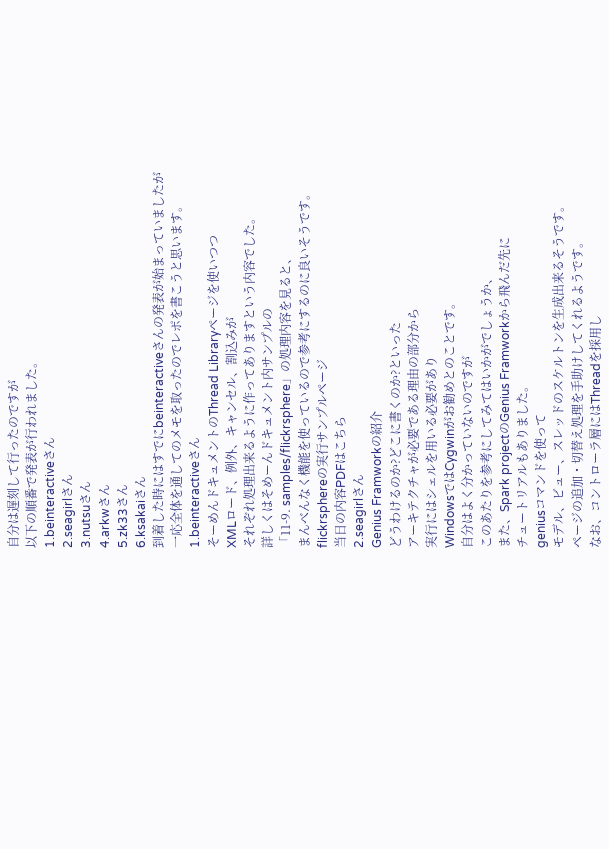自分は遅刻して行ったのですが
以下の順番で発表が行われました。
1.beinteractiveさん
2.seagirlさん
3.nutsuさん
4.arkwさん
5.zk33さん
6.ksakaiさん
到着した時にはすでにbeinteractiveさんの発表が始まっていましたが
一応全体を通してのメモを取ったのでレポを書こうと思います。
1.beinteractiveさん
そーめんドキュメントのThread Libraryページを使いつつ
XMLロード、例外、キャンセル、割込みが
それぞれ処理出来るように作ってありますという内容でした。
詳しくはそめーんドキュメント内サンプルの
「11-9. samples/flickrsphere」の処理内容を見ると、
まんべんなく機能を使っているので参考にするのに良いそうです。
flickrsphereの実行サンプルページ
当日の内容PDFはこちら
2.seagirlさん
Genius Framworkの紹介
どうわけるのか?どこに書くのか?といった
アーキテクチャが必要である理由の部分から
実行にはシェルを用いる必要があり
WindowsではCygwinがお勧めとのことです。
自分はよく分かっていないのですが
このあたりを参考にしてみてはいかがでしょうか、
また、Spark projectのGenius Framworkから飛んだ先に
チュートリアルもありました。
geniusコマンドを使って
モデル、ビュー、スレッドのスケルトンを生成出来るそうです。
ページの追加・切替え処理を手助けしてくれるようです。
なお、コントローラ層にはThreadを採用し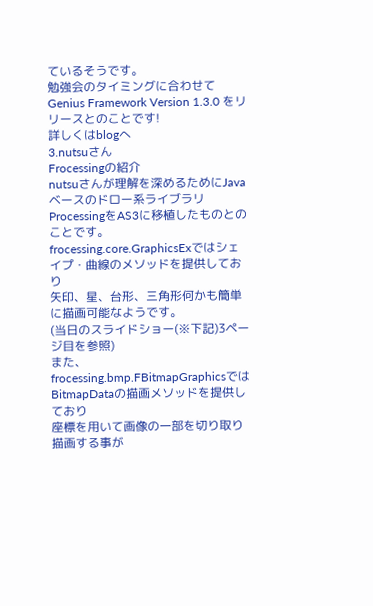ているそうです。
勉強会のタイミングに合わせて
Genius Framework Version 1.3.0 をリリースとのことです!
詳しくはblogへ
3.nutsuさん
Frocessingの紹介
nutsuさんが理解を深めるためにJavaベースのドロー系ライブラリ
ProcessingをAS3に移植したものとのことです。
frocessing.core.GraphicsExではシェイプ・曲線のメソッドを提供しており
矢印、星、台形、三角形何かも簡単に描画可能なようです。
(当日のスライドショー(※下記)3ページ目を参照)
また、frocessing.bmp.FBitmapGraphicsでは
BitmapDataの描画メソッドを提供しており
座標を用いて画像の一部を切り取り描画する事が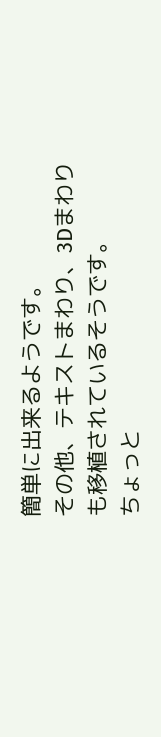簡単に出来るようです。
その他、テキストまわり、3Dまわりも移植されているそうです。
ちょっと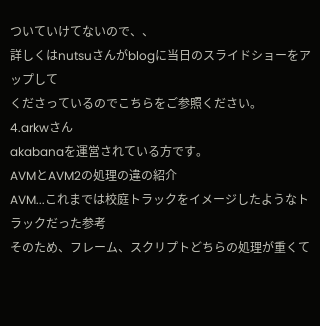ついていけてないので、、
詳しくはnutsuさんがblogに当日のスライドショーをアップして
くださっているのでこちらをご参照ください。
4.arkwさん
akabanaを運営されている方です。
AVMとAVM2の処理の違の紹介
AVM...これまでは校庭トラックをイメージしたようなトラックだった参考
そのため、フレーム、スクリプトどちらの処理が重くて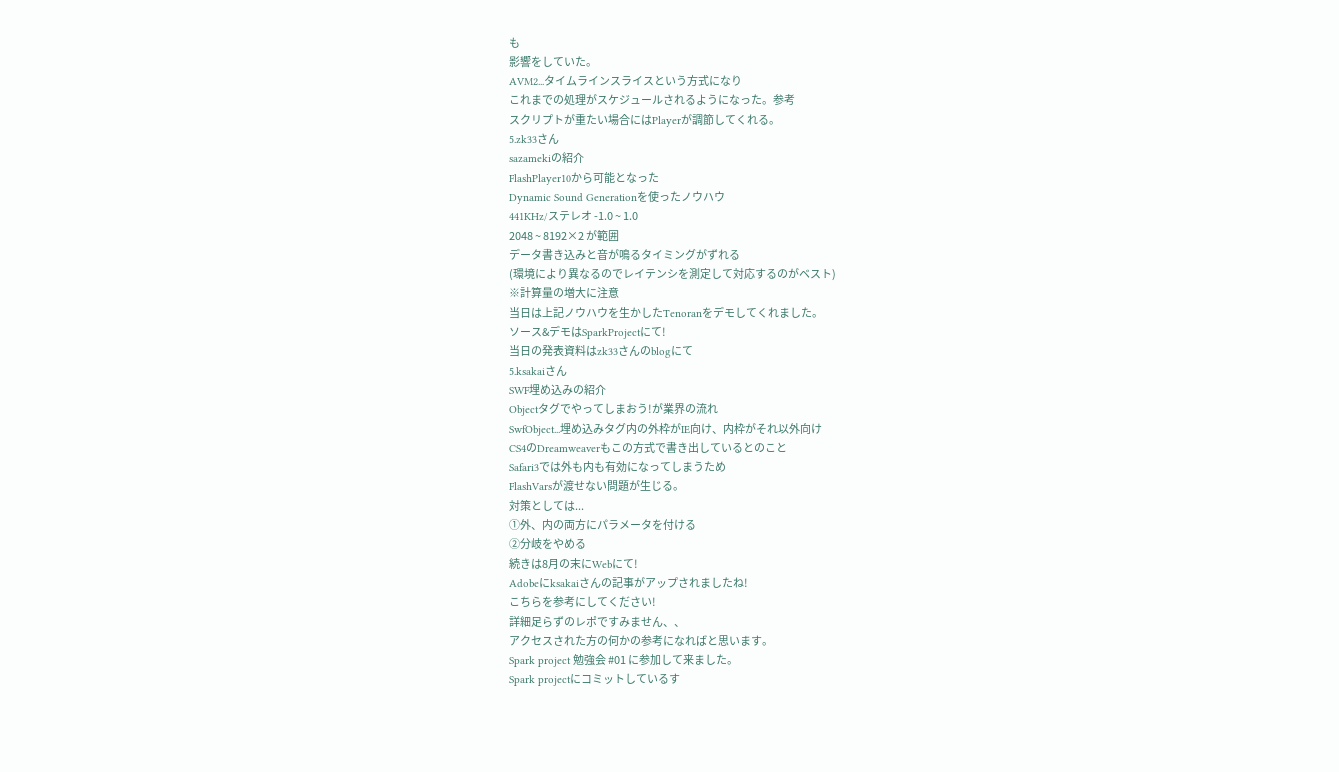も
影響をしていた。
AVM2...タイムラインスライスという方式になり
これまでの処理がスケジュールされるようになった。参考
スクリプトが重たい場合にはPlayerが調節してくれる。
5.zk33さん
sazamekiの紹介
FlashPlayer10から可能となった
Dynamic Sound Generationを使ったノウハウ
441KHz/ステレオ -1.0 ~ 1.0
2048 ~ 8192×2 が範囲
データ書き込みと音が鳴るタイミングがずれる
(環境により異なるのでレイテンシを測定して対応するのがベスト)
※計算量の増大に注意
当日は上記ノウハウを生かしたTenoranをデモしてくれました。
ソース&デモはSparkProjectにて!
当日の発表資料はzk33さんのblogにて
5.ksakaiさん
SWF埋め込みの紹介
Objectタグでやってしまおう!が業界の流れ
SwfObject...埋め込みタグ内の外枠がIE向け、内枠がそれ以外向け
CS4のDreamweaverもこの方式で書き出しているとのこと
Safari3では外も内も有効になってしまうため
FlashVarsが渡せない問題が生じる。
対策としては...
①外、内の両方にパラメータを付ける
②分岐をやめる
続きは8月の末にWebにて!
Adobeにksakaiさんの記事がアップされましたね!
こちらを参考にしてください!
詳細足らずのレポですみません、、
アクセスされた方の何かの参考になればと思います。
Spark project 勉強会 #01 に参加して来ました。
Spark projectにコミットしているす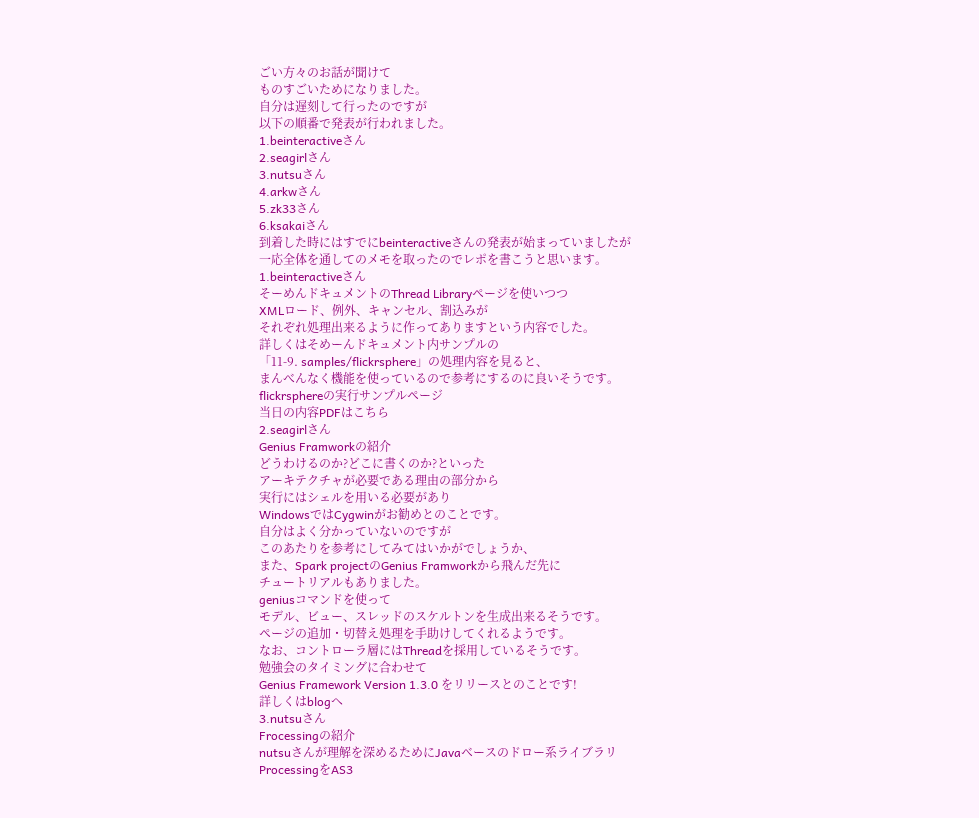ごい方々のお話が聞けて
ものすごいためになりました。
自分は遅刻して行ったのですが
以下の順番で発表が行われました。
1.beinteractiveさん
2.seagirlさん
3.nutsuさん
4.arkwさん
5.zk33さん
6.ksakaiさん
到着した時にはすでにbeinteractiveさんの発表が始まっていましたが
一応全体を通してのメモを取ったのでレポを書こうと思います。
1.beinteractiveさん
そーめんドキュメントのThread Libraryページを使いつつ
XMLロード、例外、キャンセル、割込みが
それぞれ処理出来るように作ってありますという内容でした。
詳しくはそめーんドキュメント内サンプルの
「11-9. samples/flickrsphere」の処理内容を見ると、
まんべんなく機能を使っているので参考にするのに良いそうです。
flickrsphereの実行サンプルページ
当日の内容PDFはこちら
2.seagirlさん
Genius Framworkの紹介
どうわけるのか?どこに書くのか?といった
アーキテクチャが必要である理由の部分から
実行にはシェルを用いる必要があり
WindowsではCygwinがお勧めとのことです。
自分はよく分かっていないのですが
このあたりを参考にしてみてはいかがでしょうか、
また、Spark projectのGenius Framworkから飛んだ先に
チュートリアルもありました。
geniusコマンドを使って
モデル、ビュー、スレッドのスケルトンを生成出来るそうです。
ページの追加・切替え処理を手助けしてくれるようです。
なお、コントローラ層にはThreadを採用しているそうです。
勉強会のタイミングに合わせて
Genius Framework Version 1.3.0 をリリースとのことです!
詳しくはblogへ
3.nutsuさん
Frocessingの紹介
nutsuさんが理解を深めるためにJavaベースのドロー系ライブラリ
ProcessingをAS3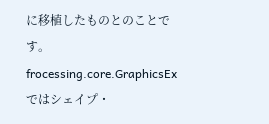に移植したものとのことです。
frocessing.core.GraphicsExではシェイプ・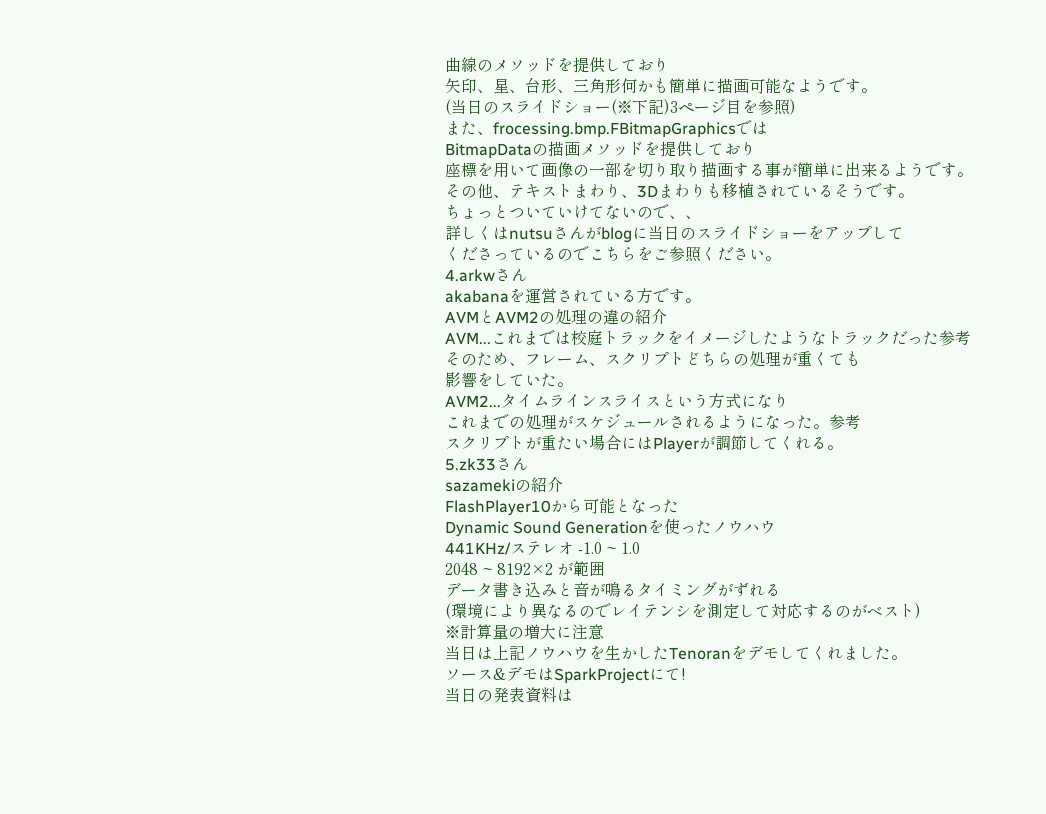曲線のメソッドを提供しており
矢印、星、台形、三角形何かも簡単に描画可能なようです。
(当日のスライドショー(※下記)3ページ目を参照)
また、frocessing.bmp.FBitmapGraphicsでは
BitmapDataの描画メソッドを提供しており
座標を用いて画像の一部を切り取り描画する事が簡単に出来るようです。
その他、テキストまわり、3Dまわりも移植されているそうです。
ちょっとついていけてないので、、
詳しくはnutsuさんがblogに当日のスライドショーをアップして
くださっているのでこちらをご参照ください。
4.arkwさん
akabanaを運営されている方です。
AVMとAVM2の処理の違の紹介
AVM...これまでは校庭トラックをイメージしたようなトラックだった参考
そのため、フレーム、スクリプトどちらの処理が重くても
影響をしていた。
AVM2...タイムラインスライスという方式になり
これまでの処理がスケジュールされるようになった。参考
スクリプトが重たい場合にはPlayerが調節してくれる。
5.zk33さん
sazamekiの紹介
FlashPlayer10から可能となった
Dynamic Sound Generationを使ったノウハウ
441KHz/ステレオ -1.0 ~ 1.0
2048 ~ 8192×2 が範囲
データ書き込みと音が鳴るタイミングがずれる
(環境により異なるのでレイテンシを測定して対応するのがベスト)
※計算量の増大に注意
当日は上記ノウハウを生かしたTenoranをデモしてくれました。
ソース&デモはSparkProjectにて!
当日の発表資料は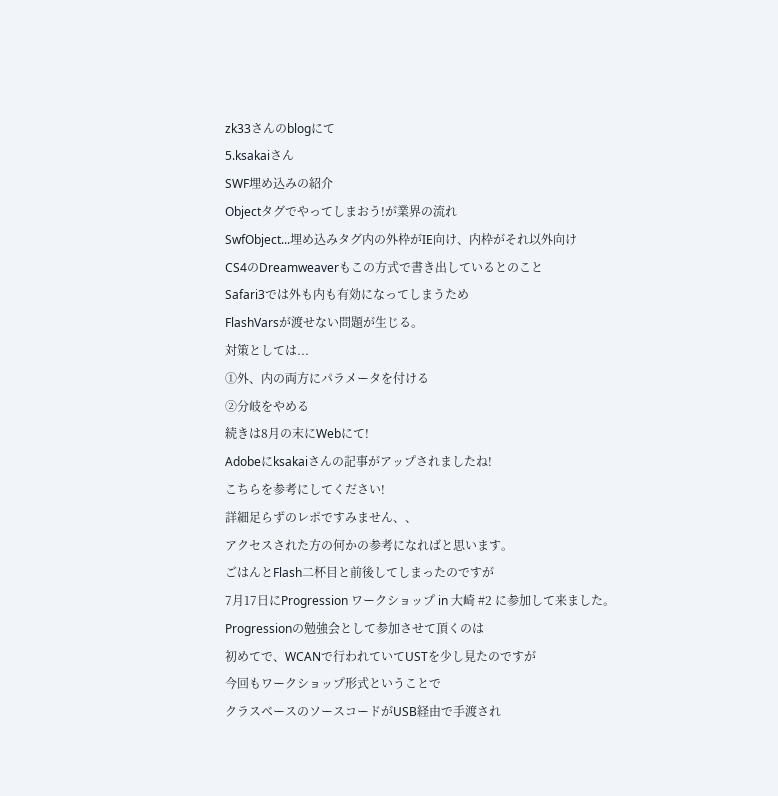zk33さんのblogにて
5.ksakaiさん
SWF埋め込みの紹介
Objectタグでやってしまおう!が業界の流れ
SwfObject...埋め込みタグ内の外枠がIE向け、内枠がそれ以外向け
CS4のDreamweaverもこの方式で書き出しているとのこと
Safari3では外も内も有効になってしまうため
FlashVarsが渡せない問題が生じる。
対策としては...
①外、内の両方にパラメータを付ける
②分岐をやめる
続きは8月の末にWebにて!
Adobeにksakaiさんの記事がアップされましたね!
こちらを参考にしてください!
詳細足らずのレポですみません、、
アクセスされた方の何かの参考になればと思います。
ごはんとFlash二杯目と前後してしまったのですが
7月17日にProgression ワークショップ in 大崎 #2 に参加して来ました。
Progressionの勉強会として参加させて頂くのは
初めてで、WCANで行われていてUSTを少し見たのですが
今回もワークショップ形式ということで
クラスベースのソースコードがUSB経由で手渡され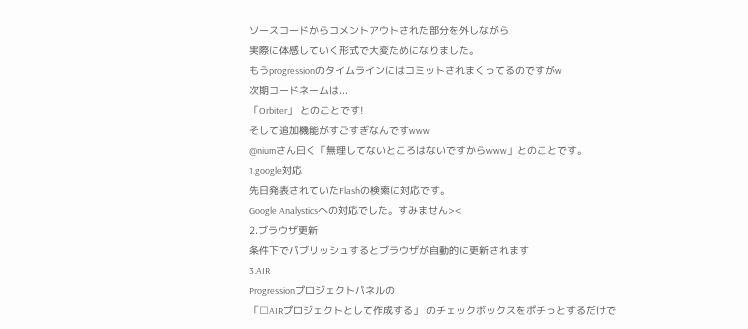ソースコードからコメントアウトされた部分を外しながら
実際に体感していく形式で大変ためになりました。
もうprogressionのタイムラインにはコミットされまくってるのですがw
次期コードネームは...
「Orbiter」 とのことです!
そして追加機能がすごすぎなんですwww
@niumさん曰く「無理してないところはないですからwww」とのことです。
1.google対応
先日発表されていたFlashの検索に対応です。
Google Analysticsへの対応でした。すみません><
2.ブラウザ更新
条件下でパブリッシュするとブラウザが自動的に更新されます
3.AIR
Progressionプロジェクトパネルの
「□AIRプロジェクトとして作成する」 のチェックボックスをポチっとするだけで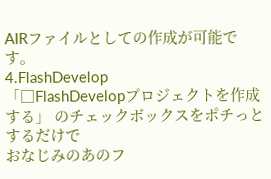AIRファイルとしての作成が可能です。
4.FlashDevelop
「□FlashDevelopプロジェクトを作成する」 のチェックボックスをポチっとするだけで
おなじみのあのフ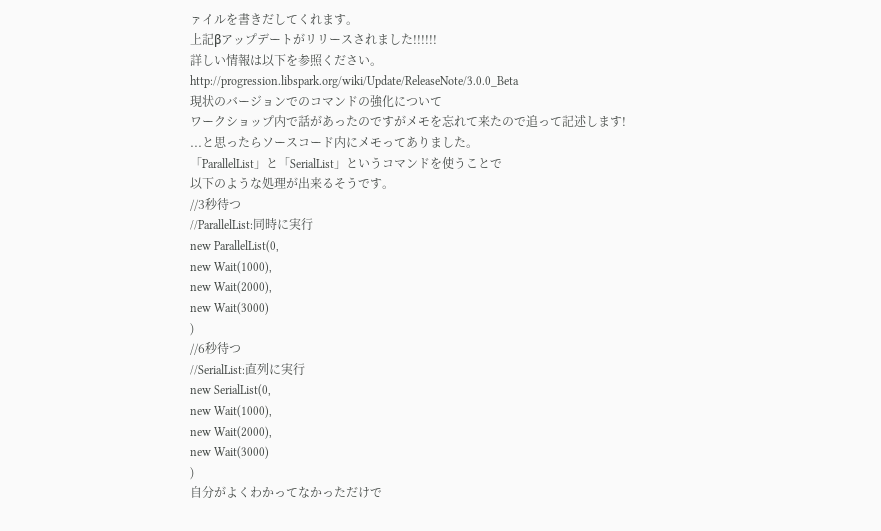ァイルを書きだしてくれます。
上記βアップデートがリリースされました!!!!!!
詳しい情報は以下を参照ください。
http://progression.libspark.org/wiki/Update/ReleaseNote/3.0.0_Beta
現状のバージョンでのコマンドの強化について
ワークショップ内で話があったのですがメモを忘れて来たので追って記述します!
...と思ったらソースコード内にメモってありました。
「ParallelList」と「SerialList」というコマンドを使うことで
以下のような処理が出来るそうです。
//3秒待つ
//ParallelList:同時に実行
new ParallelList(0,
new Wait(1000),
new Wait(2000),
new Wait(3000)
)
//6秒待つ
//SerialList:直列に実行
new SerialList(0,
new Wait(1000),
new Wait(2000),
new Wait(3000)
)
自分がよくわかってなかっただけで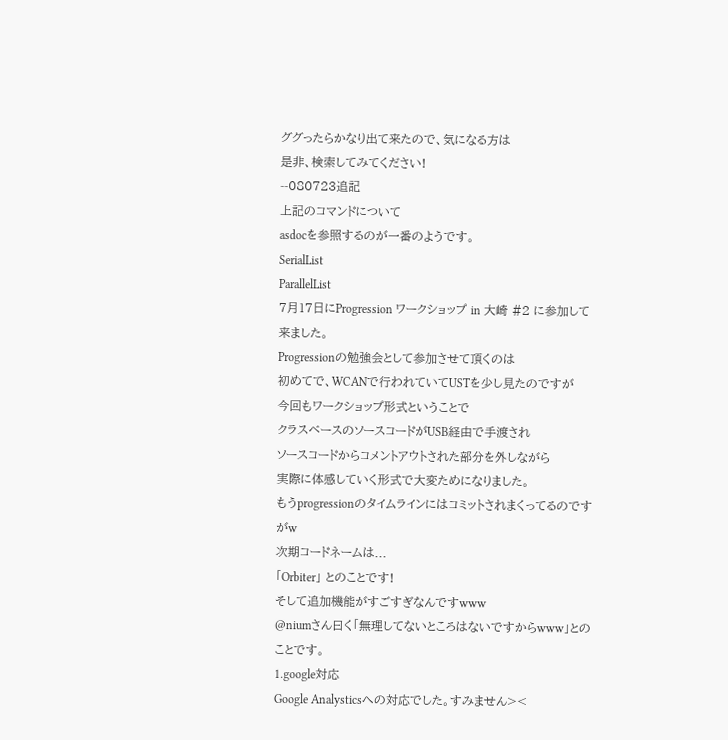ググったらかなり出て来たので、気になる方は
是非、検索してみてください!
--080723追記
上記のコマンドについて
asdocを参照するのが一番のようです。
SerialList
ParallelList
7月17日にProgression ワークショップ in 大崎 #2 に参加して来ました。
Progressionの勉強会として参加させて頂くのは
初めてで、WCANで行われていてUSTを少し見たのですが
今回もワークショップ形式ということで
クラスベースのソースコードがUSB経由で手渡され
ソースコードからコメントアウトされた部分を外しながら
実際に体感していく形式で大変ためになりました。
もうprogressionのタイムラインにはコミットされまくってるのですがw
次期コードネームは...
「Orbiter」 とのことです!
そして追加機能がすごすぎなんですwww
@niumさん曰く「無理してないところはないですからwww」とのことです。
1.google対応
Google Analysticsへの対応でした。すみません><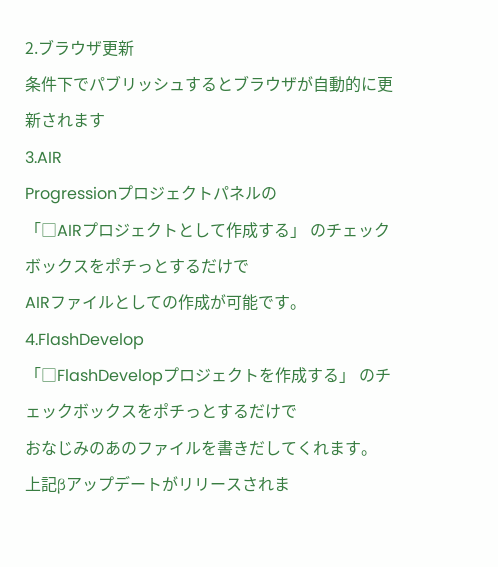2.ブラウザ更新
条件下でパブリッシュするとブラウザが自動的に更新されます
3.AIR
Progressionプロジェクトパネルの
「□AIRプロジェクトとして作成する」 のチェックボックスをポチっとするだけで
AIRファイルとしての作成が可能です。
4.FlashDevelop
「□FlashDevelopプロジェクトを作成する」 のチェックボックスをポチっとするだけで
おなじみのあのファイルを書きだしてくれます。
上記βアップデートがリリースされま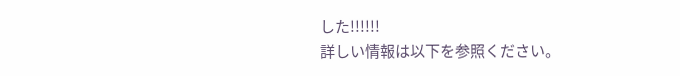した!!!!!!
詳しい情報は以下を参照ください。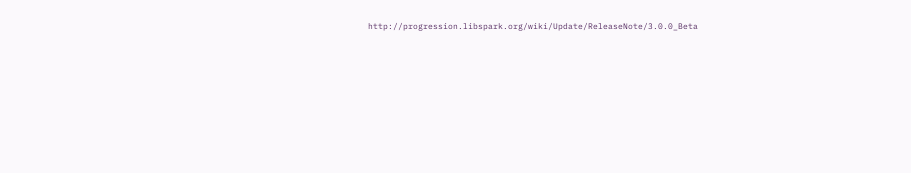http://progression.libspark.org/wiki/Update/ReleaseNote/3.0.0_Beta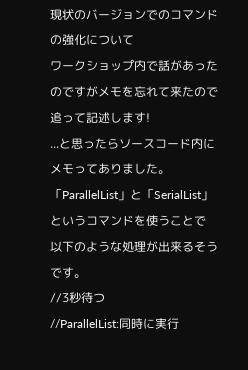現状のバージョンでのコマンドの強化について
ワークショップ内で話があったのですがメモを忘れて来たので追って記述します!
...と思ったらソースコード内にメモってありました。
「ParallelList」と「SerialList」というコマンドを使うことで
以下のような処理が出来るそうです。
//3秒待つ
//ParallelList:同時に実行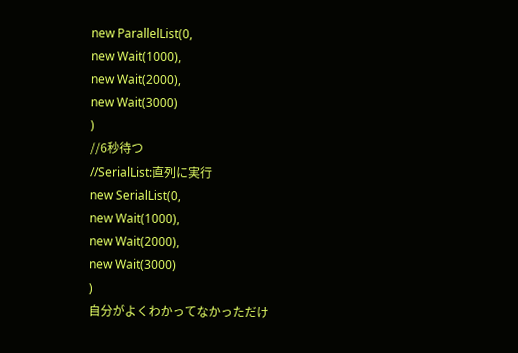new ParallelList(0,
new Wait(1000),
new Wait(2000),
new Wait(3000)
)
//6秒待つ
//SerialList:直列に実行
new SerialList(0,
new Wait(1000),
new Wait(2000),
new Wait(3000)
)
自分がよくわかってなかっただけ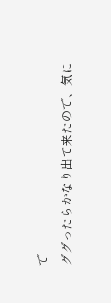で
ググったらかなり出て来たので、気に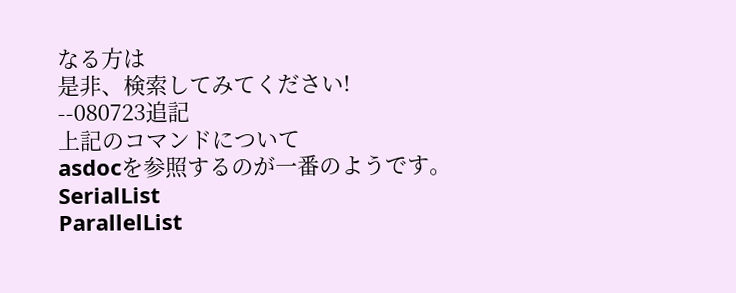なる方は
是非、検索してみてください!
--080723追記
上記のコマンドについて
asdocを参照するのが一番のようです。
SerialList
ParallelList